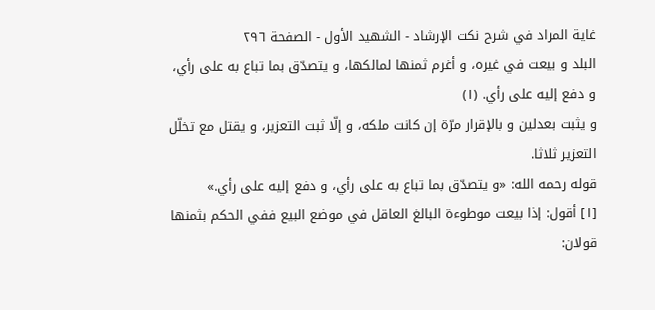غاية المراد في شرح نكت الإرشاد - الشهيد الأول - الصفحة ٢٩٦
البلد و بيعت في غيره، و أغرم ثمنها لمالكها، و يتصدّق بما تباع به على رأي، و دفع إليه على رأي. (١)
و يثبت بعدلين و بالإقرار مرّة إن كانت ملكه، و إلّا ثبت التعزير، و يقتل مع تخلّل التعزير ثلاثا.
قوله رحمه الله: «و يتصدّق بما تباع به على رأي، و دفع إليه على رأي.»
[١] أقول: إذا بيعت موطوءة البالغ العاقل في موضع البيع ففي الحكم بثمنها قولان: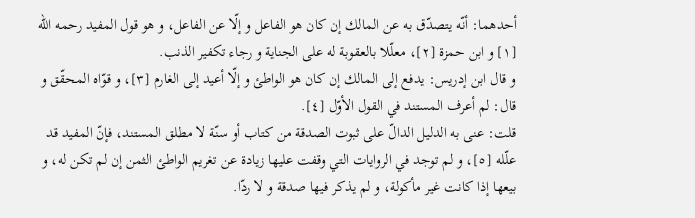أحدهما: أنّه يتصدّق به عن المالك إن كان هو الفاعل و إلّا عن الفاعل، و هو قول المفيد رحمه الله [١] و ابن حمزة [٢]، معلّلا بالعقوبة له على الجناية و رجاء تكفير الذنب.
و قال ابن إدريس: يدفع إلى المالك إن كان هو الواطئ و إلّا أعيد إلى الغارم [٣]، و قوّاه المحقّق و قال: لم أعرف المستند في القول الأوّل [٤].
قلت: عنى به الدليل الدالّ على ثبوت الصدقة من كتاب أو سنّة لا مطلق المستند، فإنّ المفيد قد علّله [٥]، و لم توجد في الروايات التي وقفت عليها زيادة عن تغريم الواطئ الثمن إن لم تكن له، و بيعها إذا كانت غير مأكولة، و لم يذكر فيها صدقة و لا ردّا.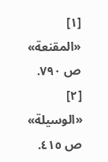[١] «المقنعة» ص ٧٩٠.
[٢] «الوسيلة» ص ٤١٥.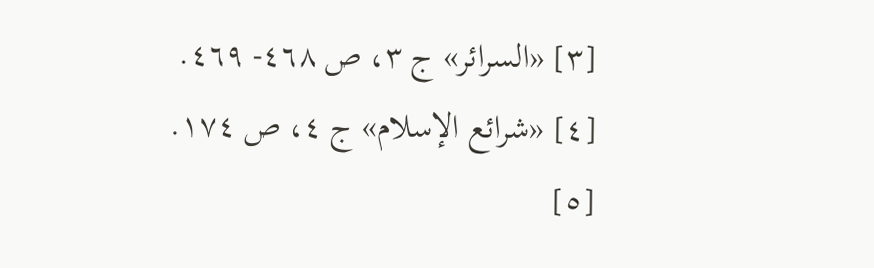[٣] «السرائر» ج ٣، ص ٤٦٨- ٤٦٩.
[٤] «شرائع الإسلام» ج ٤، ص ١٧٤.
[٥]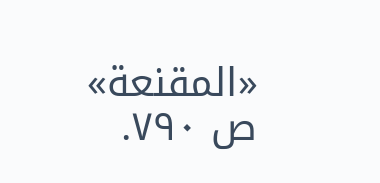«المقنعة» ص ٧٩٠.